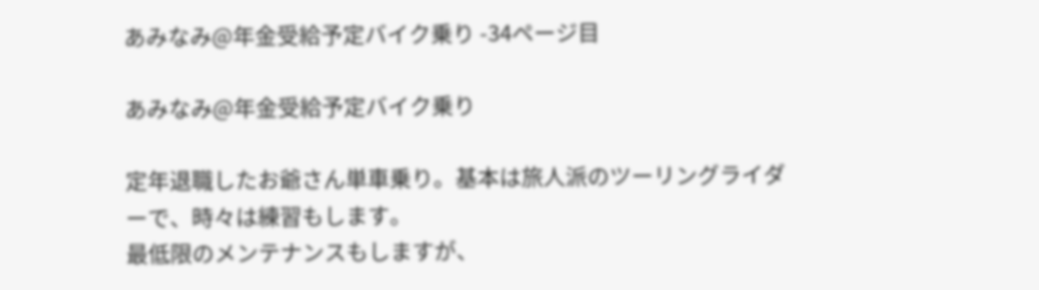あみなみ@年金受給予定バイク乗り -34ページ目

あみなみ@年金受給予定バイク乗り

定年退職したお爺さん単車乗り。基本は旅人派のツーリングライダーで、時々は練習もします。
最低限のメンテナンスもしますが、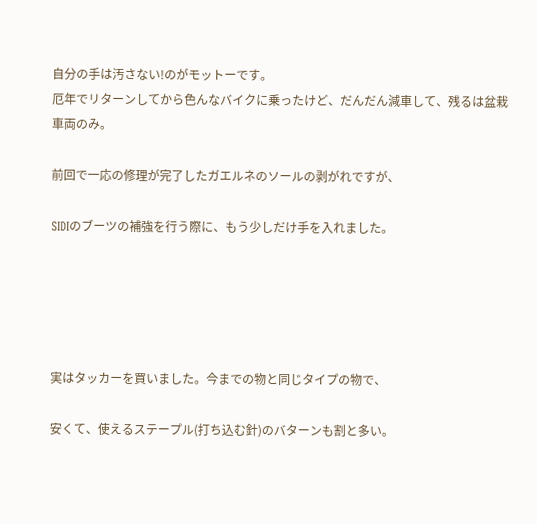自分の手は汚さない!のがモットーです。
厄年でリターンしてから色んなバイクに乗ったけど、だんだん減車して、残るは盆栽車両のみ。

前回で一応の修理が完了したガエルネのソールの剥がれですが、

SIDIのブーツの補強を行う際に、もう少しだけ手を入れました。





実はタッカーを買いました。今までの物と同じタイプの物で、

安くて、使えるステープル(打ち込む針)のバターンも割と多い。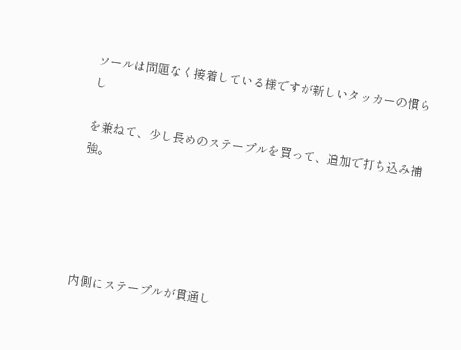ソールは問題なく接着している様ですが新しいタッカーの慣らし

を兼ねて、少し長めのステープルを買って、追加で打ち込み補強。





内側にステープルが貫通し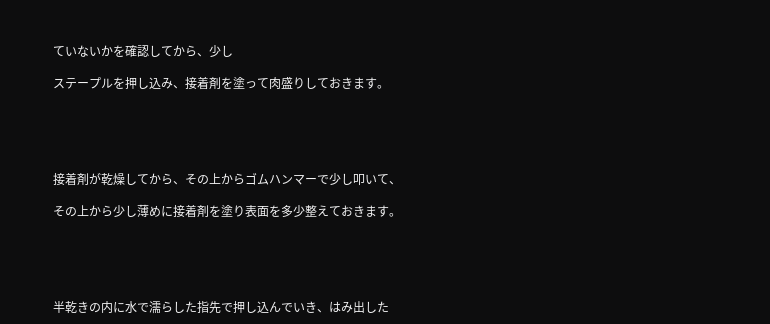ていないかを確認してから、少し

ステープルを押し込み、接着剤を塗って肉盛りしておきます。





接着剤が乾燥してから、その上からゴムハンマーで少し叩いて、

その上から少し薄めに接着剤を塗り表面を多少整えておきます。





半乾きの内に水で濡らした指先で押し込んでいき、はみ出した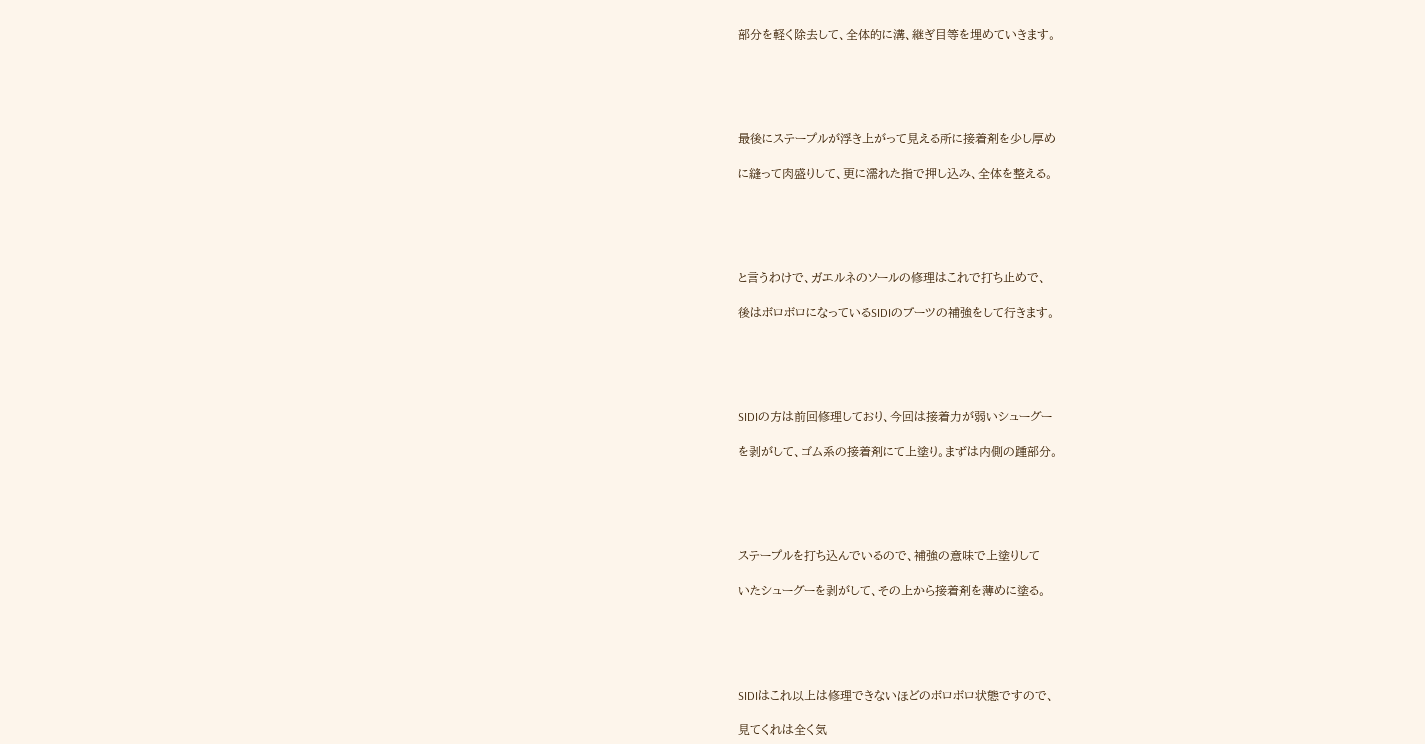部分を軽く除去して、全体的に溝、継ぎ目等を埋めていきます。





最後にステープルが浮き上がって見える所に接着剤を少し厚め

に縫って肉盛りして、更に濡れた指で押し込み、全体を整える。





と言うわけで、ガエルネのソールの修理はこれで打ち止めで、

後はボロボロになっているSIDIのブーツの補強をして行きます。





SIDIの方は前回修理しており、今回は接着力が弱いシューグー

を剥がして、ゴム系の接着剤にて上塗り。まずは内側の踵部分。





ステープルを打ち込んでいるので、補強の意味で上塗りして

いたシューグーを剥がして、その上から接着剤を薄めに塗る。





SIDIはこれ以上は修理できないほどのボロボロ状態ですので、

見てくれは全く気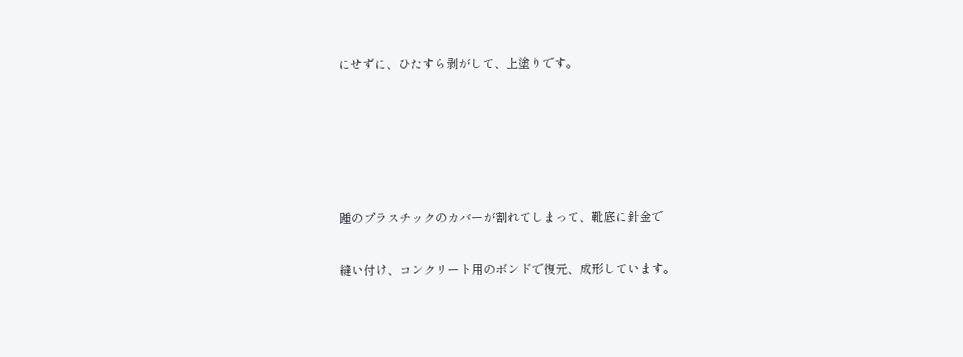にせずに、ひたすら剥がして、上塗りです。





踵のプラスチックのカバーが割れてしまって、靴底に針金で

縫い付け、コンクリート用のボンドで復元、成形しています。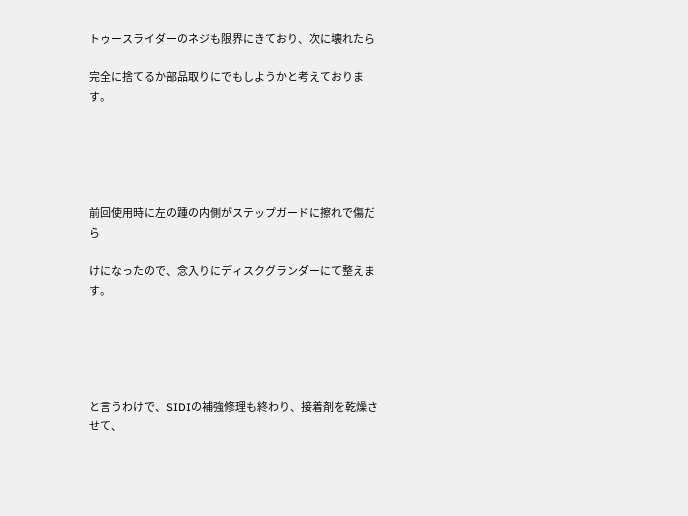トゥースライダーのネジも限界にきており、次に壊れたら

完全に捨てるか部品取りにでもしようかと考えております。





前回使用時に左の踵の内側がステップガードに擦れで傷だら

けになったので、念入りにディスクグランダーにて整えます。





と言うわけで、SIDIの補強修理も終わり、接着剤を乾燥させて、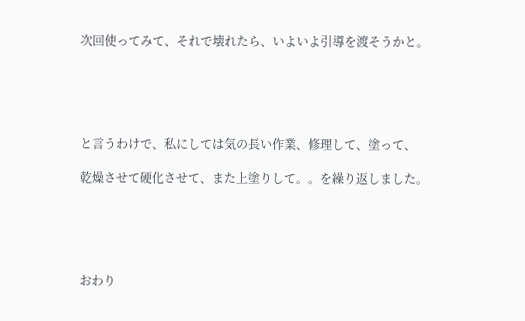次回使ってみて、それで壊れたら、いよいよ引導を渡そうかと。





と言うわけで、私にしては気の長い作業、修理して、塗って、

乾燥させて硬化させて、また上塗りして。。を繰り返しました。





おわり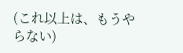(これ以上は、もうやらない)